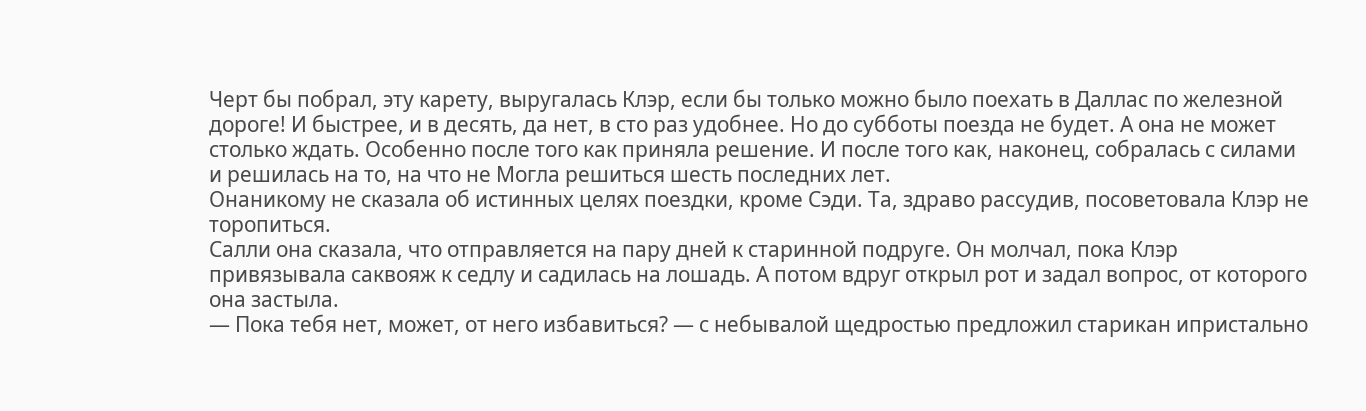Черт бы побрал, эту карету, выругалась Клэр, если бы только можно было поехать в Даллас по железной дороге! И быстрее, и в десять, да нет, в сто раз удобнее. Но до субботы поезда не будет. А она не может столько ждать. Особенно после того как приняла решение. И после того как, наконец, собралась с силами и решилась на то, на что не Могла решиться шесть последних лет.
Онаникому не сказала об истинных целях поездки, кроме Сэди. Та, здраво рассудив, посоветовала Клэр не торопиться.
Салли она сказала, что отправляется на пару дней к старинной подруге. Он молчал, пока Клэр привязывала саквояж к седлу и садилась на лошадь. А потом вдруг открыл рот и задал вопрос, от которого она застыла.
— Пока тебя нет, может, от него избавиться? — с небывалой щедростью предложил старикан ипристально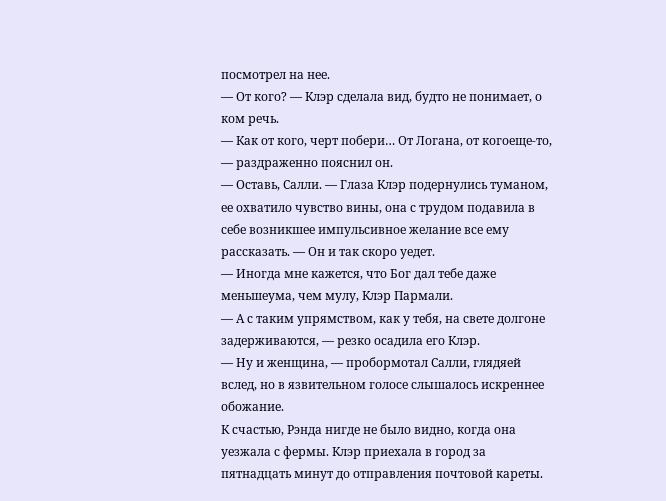посмотрел на нее.
— От кого? — Клэр сделала вид, будто не понимает, о ком речь.
— Как от кого, черт побери… От Логана, от когоеще-то, — раздраженно пояснил он.
— Оставь, Салли. — Глаза Клэр подернулись туманом, ее охватило чувство вины, она с трудом подавила в себе возникшее импульсивное желание все ему рассказать. — Он и так скоро уедет.
— Иногда мне кажется, что Бог дал тебе даже меньшеума, чем мулу, Клэр Пармали.
— А с таким упрямством, как у тебя, на свете долгоне задерживаются, — резко осадила его Клэр.
— Ну и женщина, — пробормотал Салли, глядяей вслед, но в язвительном голосе слышалось искреннее обожание.
К счастью, Рэнда нигде не было видно, когда она уезжала с фермы. Клэр приехала в город за пятнадцать минут до отправления почтовой кареты.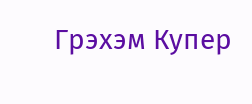Грэхэм Купер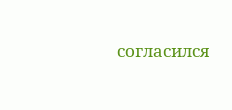согласился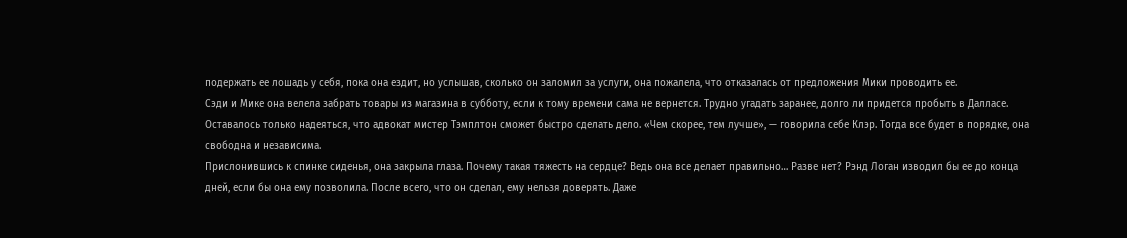подержать ее лошадь у себя, пока она ездит, но услышав, сколько он заломил за услуги, она пожалела, что отказалась от предложения Мики проводить ее.
Сэди и Мике она велела забрать товары из магазина в субботу, если к тому времени сама не вернется. Трудно угадать заранее, долго ли придется пробыть в Далласе. Оставалось только надеяться, что адвокат мистер Тэмплтон сможет быстро сделать дело. «Чем скорее, тем лучше», — говорила себе Клэр. Тогда все будет в порядке, она свободна и независима.
Прислонившись к спинке сиденья, она закрыла глаза. Почему такая тяжесть на сердце? Ведь она все делает правильно… Разве нет? Рэнд Логан изводил бы ее до конца дней, если бы она ему позволила. После всего, что он сделал, ему нельзя доверять. Даже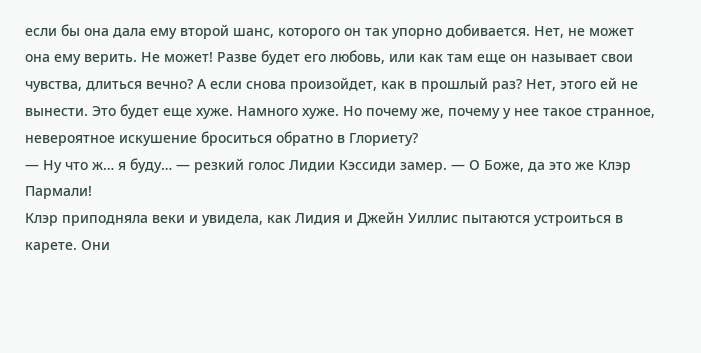если бы она дала ему второй шанс, которого он так упорно добивается. Нет, не может она ему верить. Не может! Разве будет его любовь, или как там еще он называет свои чувства, длиться вечно? А если снова произойдет, как в прошлый раз? Нет, этого ей не вынести. Это будет еще хуже. Намного хуже. Но почему же, почему у нее такое странное, невероятное искушение броситься обратно в Глориету?
— Ну что ж… я буду… — резкий голос Лидии Кэссиди замер. — О Боже, да это же Клэр Пармали!
Клэр приподняла веки и увидела, как Лидия и Джейн Уиллис пытаются устроиться в карете. Они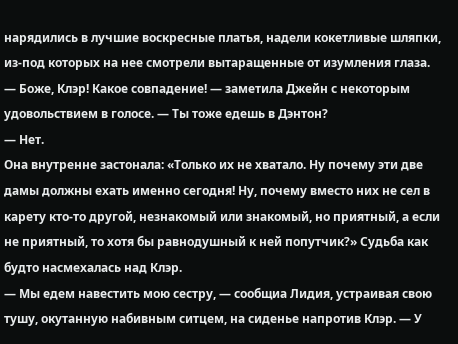нарядились в лучшие воскресные платья, надели кокетливые шляпки, из-под которых на нее смотрели вытаращенные от изумления глаза.
— Боже, Клэр! Какое совпадение! — заметила Джейн с некоторым удовольствием в голосе. — Ты тоже едешь в Дэнтон?
— Нет.
Она внутренне застонала: «Только их не хватало. Ну почему эти две дамы должны ехать именно сегодня! Ну, почему вместо них не сел в карету кто-то другой, незнакомый или знакомый, но приятный, а если не приятный, то хотя бы равнодушный к ней попутчик?» Судьба как будто насмехалась над Клэр.
— Мы едем навестить мою сестру, — сообщиа Лидия, устраивая свою тушу, окутанную набивным ситцем, на сиденье напротив Клэр. — У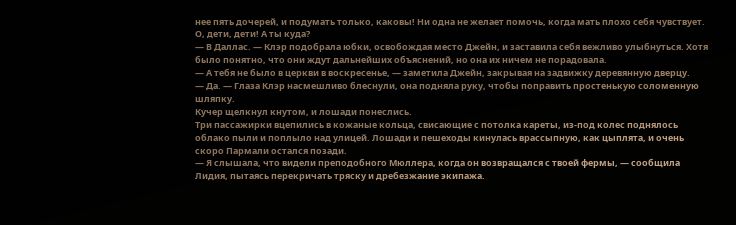нее пять дочерей, и подумать только, каковы! Ни одна не желает помочь, когда мать плохо себя чувствует. О, дети, дети! А ты куда?
— В Даллас. — Клэр подобрала юбки, освобождая место Джейн, и заставила себя вежливо улыбнуться. Хотя было понятно, что они ждут дальнейших объяснений, но она их ничем не порадовала.
— А тебя не было в церкви в воскресенье, — заметила Джейн, закрывая на задвижку деревянную дверцу.
— Да. — Глаза Клэр насмешливо блеснули, она подняла руку, чтобы поправить простенькую соломенную шляпку.
Кучер щелкнул кнутом, и лошади понеслись.
Три пассажирки вцепились в кожаные кольца, свисающие с потолка кареты, из-под колес поднялось облако пыли и поплыло над улицей. Лошади и пешеходы кинулась врассыпную, как цыплята, и очень скоро Пармали остался позади.
— Я слышала, что видели преподобного Мюллера, когда он возвращался с твоей фермы, — сообщила Лидия, пытаясь перекричать тряску и дребезжание экипажа.